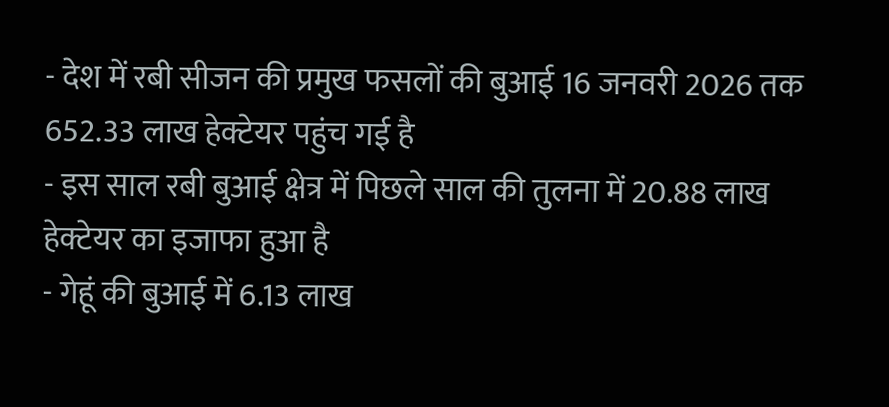- देश में रबी सीजन की प्रमुख फसलों की बुआई 16 जनवरी 2026 तक 652.33 लाख हेक्टेयर पहुंच गई है
- इस साल रबी बुआई क्षेत्र में पिछले साल की तुलना में 20.88 लाख हेक्टेयर का इजाफा हुआ है
- गेहूं की बुआई में 6.13 लाख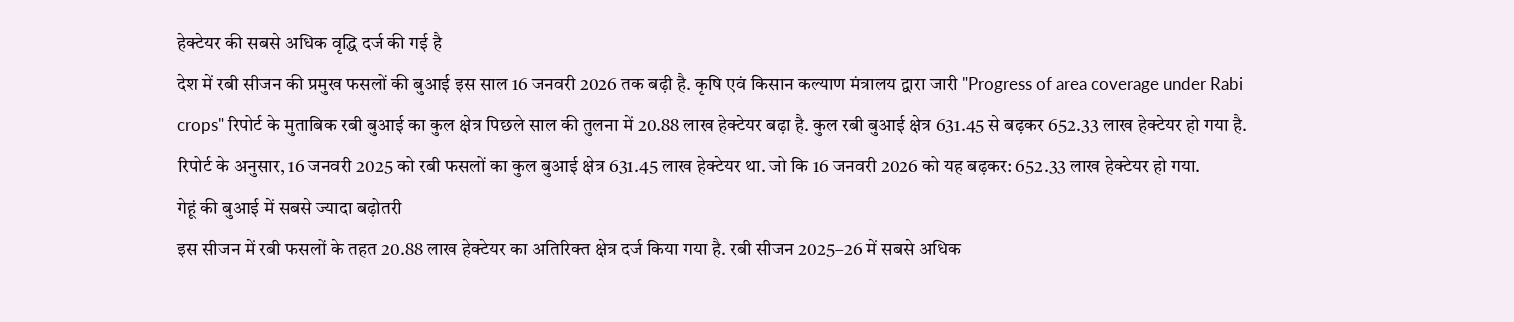हेक्टेयर की सबसे अधिक वृद्धि दर्ज की गई है
देश में रबी सीजन की प्रमुख फसलों की बुआई इस साल 16 जनवरी 2026 तक बढ़ी है. कृषि एवं किसान कल्याण मंत्रालय द्वारा जारी "Progress of area coverage under Rabi crops" रिपोर्ट के मुताबिक रबी बुआई का कुल क्षेत्र पिछले साल की तुलना में 20.88 लाख हेक्टेयर बढ़ा है. कुल रबी बुआई क्षेत्र 631.45 से बढ़कर 652.33 लाख हेक्टेयर हो गया है. रिपोर्ट के अनुसार, 16 जनवरी 2025 को रबी फसलों का कुल बुआई क्षेत्र 631.45 लाख हेक्टेयर था. जो कि 16 जनवरी 2026 को यह बढ़कर: 652.33 लाख हेक्टेयर हो गया.
गेहूं की बुआई में सबसे ज्यादा बढ़ोतरी
इस सीजन में रबी फसलों के तहत 20.88 लाख हेक्टेयर का अतिरिक्त क्षेत्र दर्ज किया गया है. रबी सीजन 2025–26 में सबसे अधिक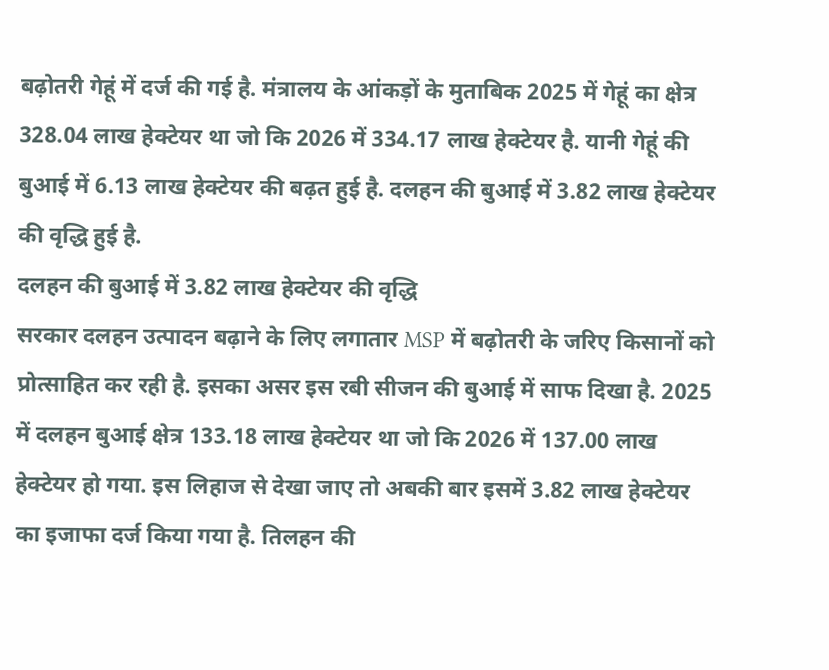बढ़ोतरी गेहूं में दर्ज की गई है. मंत्रालय के आंकड़ों के मुताबिक 2025 में गेहूं का क्षेत्र 328.04 लाख हेक्टेयर था जो कि 2026 में 334.17 लाख हेक्टेयर है. यानी गेहूं की बुआई में 6.13 लाख हेक्टेयर की बढ़त हुई है. दलहन की बुआई में 3.82 लाख हेक्टेयर की वृद्धि हुई है.
दलहन की बुआई में 3.82 लाख हेक्टेयर की वृद्धि
सरकार दलहन उत्पादन बढ़ाने के लिए लगातार MSP में बढ़ोतरी के जरिए किसानों को प्रोत्साहित कर रही है. इसका असर इस रबी सीजन की बुआई में साफ दिखा है. 2025 में दलहन बुआई क्षेत्र 133.18 लाख हेक्टेयर था जो कि 2026 में 137.00 लाख हेक्टेयर हो गया. इस लिहाज से देखा जाए तो अबकी बार इसमें 3.82 लाख हेक्टेयर का इजाफा दर्ज किया गया है. तिलहन की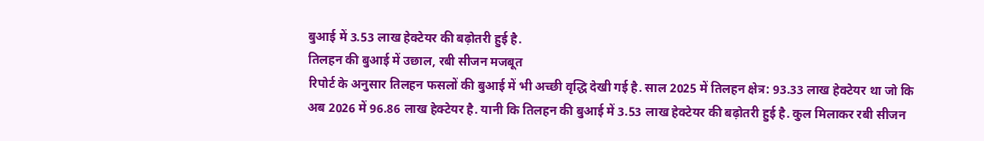बुआई में 3.53 लाख हेक्टेयर की बढ़ोतरी हुई है.
तिलहन की बुआई में उछाल, रबी सीजन मजबूत
रिपोर्ट के अनुसार तिलहन फसलों की बुआई में भी अच्छी वृद्धि देखी गई है. साल 2025 में तिलहन क्षेत्र: 93.33 लाख हेक्टेयर था जो कि अब 2026 में 96.86 लाख हेक्टेयर है. यानी कि तिलहन की बुआई में 3.53 लाख हेक्टेयर की बढ़ोतरी हुई है. कुल मिलाकर रबी सीजन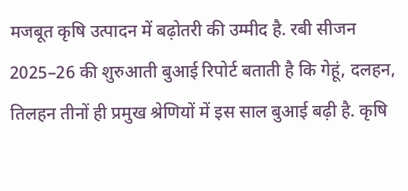मजबूत कृषि उत्पादन में बढ़ोतरी की उम्मीद है. रबी सीजन 2025–26 की शुरुआती बुआई रिपोर्ट बताती है कि गेहूं, दलहन, तिलहन तीनों ही प्रमुख श्रेणियों में इस साल बुआई बढ़ी है. कृषि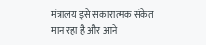मंत्रालय इसे सकारात्मक संकेत मान रहा है और आने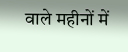वाले महीनों में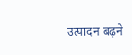उत्पादन बढ़ने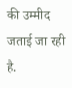की उम्मीद जताई जा रही है.